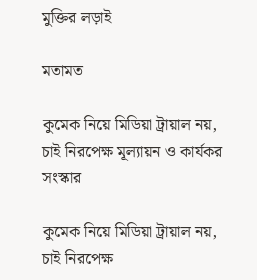মুক্তির লড়াই

মতামত

কুমেক নিয়ে মিডিয়া ট্রায়াল নয়, চাই নিরপেক্ষ মূল্যায়ন ও কার্যকর সংস্কার

কুমেক নিয়ে মিডিয়া ট্রায়াল নয়, চাই নিরপেক্ষ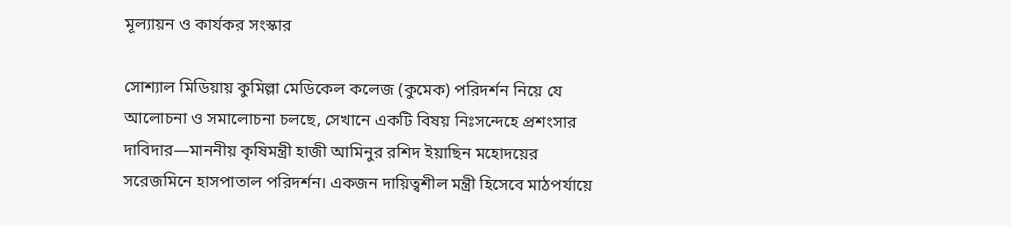মূল্যায়ন ও কার্যকর সংস্কার

সোশ্যাল মিডিয়ায় কুমিল্লা মেডিকেল কলেজ (কুমেক) পরিদর্শন নিয়ে যে আলোচনা ও সমালোচনা চলছে, সেখানে একটি বিষয় নিঃসন্দেহে প্রশংসার দাবিদার—মাননীয় কৃষিমন্ত্রী হাজী আমিনুর রশিদ ইয়াছিন মহোদয়ের সরেজমিনে হাসপাতাল পরিদর্শন। একজন দায়িত্বশীল মন্ত্রী হিসেবে মাঠপর্যায়ে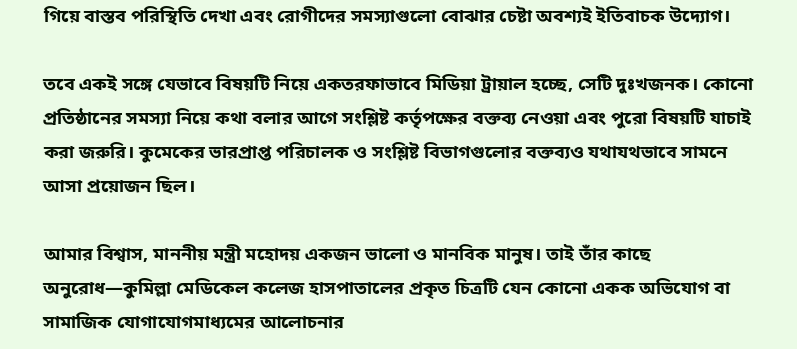গিয়ে বাস্তব পরিস্থিতি দেখা এবং রোগীদের সমস্যাগুলো বোঝার চেষ্টা অবশ্যই ইতিবাচক উদ্যোগ।

তবে একই সঙ্গে যেভাবে বিষয়টি নিয়ে একতরফাভাবে মিডিয়া ট্রায়াল হচ্ছে, সেটি দুঃখজনক। কোনো প্রতিষ্ঠানের সমস্যা নিয়ে কথা বলার আগে সংশ্লিষ্ট কর্তৃপক্ষের বক্তব্য নেওয়া এবং পুরো বিষয়টি যাচাই করা জরুরি। কুমেকের ভারপ্রাপ্ত পরিচালক ও সংশ্লিষ্ট বিভাগগুলোর বক্তব্যও যথাযথভাবে সামনে আসা প্রয়োজন ছিল।

আমার বিশ্বাস, মাননীয় মন্ত্রী মহোদয় একজন ভালো ও মানবিক মানুষ। তাই তাঁর কাছে অনুরোধ—কুমিল্লা মেডিকেল কলেজ হাসপাতালের প্রকৃত চিত্রটি যেন কোনো একক অভিযোগ বা সামাজিক যোগাযোগমাধ্যমের আলোচনার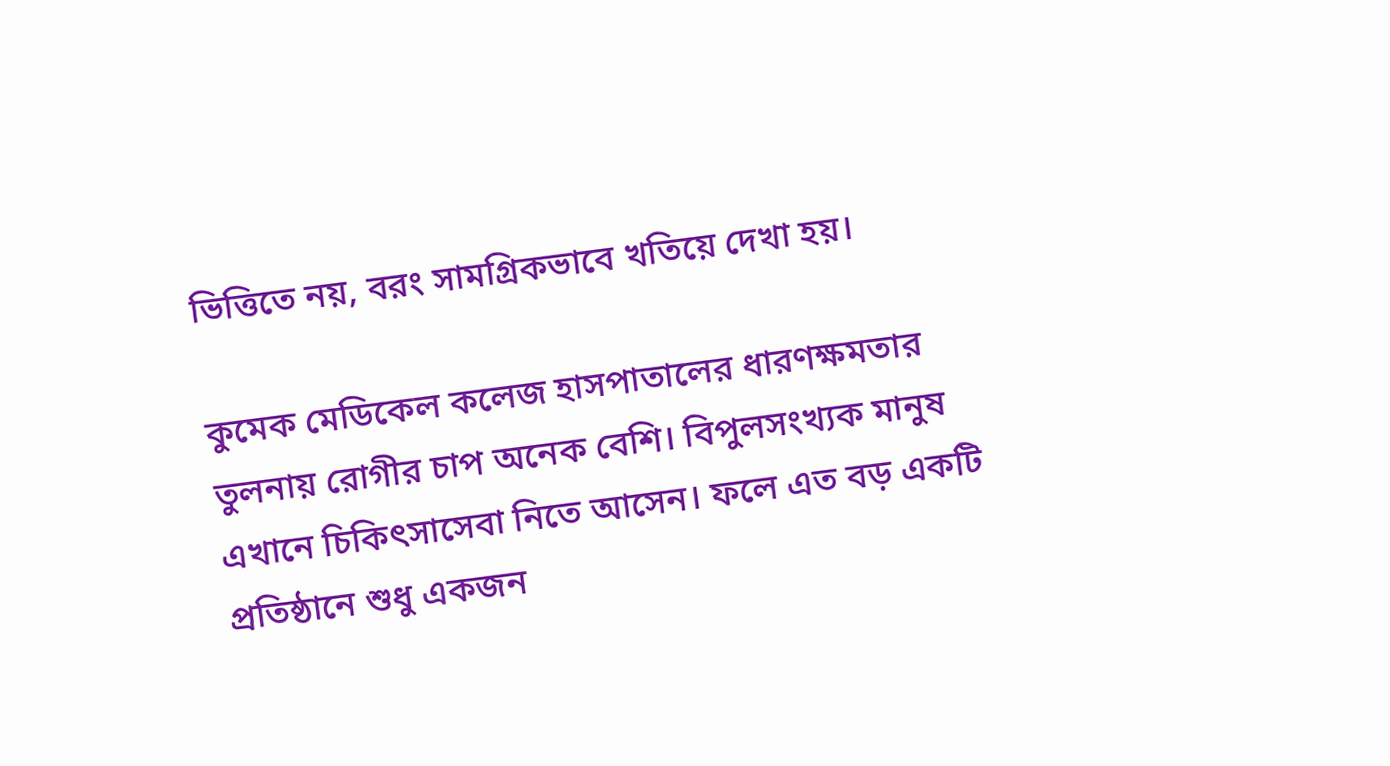ভিত্তিতে নয়, বরং সামগ্রিকভাবে খতিয়ে দেখা হয়।

কুমেক মেডিকেল কলেজ হাসপাতালের ধারণক্ষমতার তুলনায় রোগীর চাপ অনেক বেশি। বিপুলসংখ্যক মানুষ এখানে চিকিৎসাসেবা নিতে আসেন। ফলে এত বড় একটি প্রতিষ্ঠানে শুধু একজন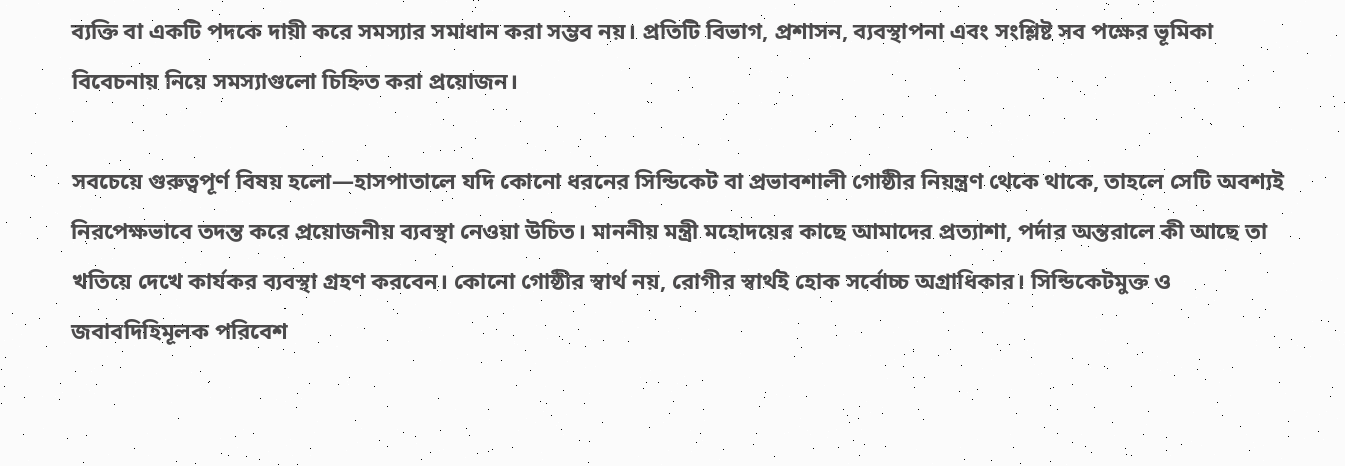ব্যক্তি বা একটি পদকে দায়ী করে সমস্যার সমাধান করা সম্ভব নয়। প্রতিটি বিভাগ, প্রশাসন, ব্যবস্থাপনা এবং সংশ্লিষ্ট সব পক্ষের ভূমিকা বিবেচনায় নিয়ে সমস্যাগুলো চিহ্নিত করা প্রয়োজন।

সবচেয়ে গুরুত্বপূর্ণ বিষয় হলো—হাসপাতালে যদি কোনো ধরনের সিন্ডিকেট বা প্রভাবশালী গোষ্ঠীর নিয়ন্ত্রণ থেকে থাকে, তাহলে সেটি অবশ্যই নিরপেক্ষভাবে তদন্ত করে প্রয়োজনীয় ব্যবস্থা নেওয়া উচিত। মাননীয় মন্ত্রী মহোদয়ের কাছে আমাদের প্রত্যাশা, পর্দার অন্তরালে কী আছে তা খতিয়ে দেখে কার্যকর ব্যবস্থা গ্রহণ করবেন। কোনো গোষ্ঠীর স্বার্থ নয়, রোগীর স্বার্থই হোক সর্বোচ্চ অগ্রাধিকার। সিন্ডিকেটমুক্ত ও জবাবদিহিমূলক পরিবেশ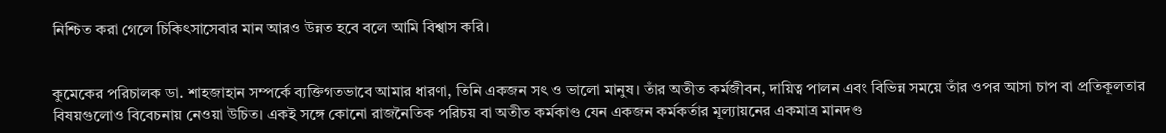নিশ্চিত করা গেলে চিকিৎসাসেবার মান আরও উন্নত হবে বলে আমি বিশ্বাস করি।


কুমেকের পরিচালক ডা. শাহজাহান সম্পর্কে ব্যক্তিগতভাবে আমার ধারণা, তিনি একজন সৎ ও ভালো মানুষ। তাঁর অতীত কর্মজীবন, দায়িত্ব পালন এবং বিভিন্ন সময়ে তাঁর ওপর আসা চাপ বা প্রতিকূলতার বিষয়গুলোও বিবেচনায় নেওয়া উচিত। একই সঙ্গে কোনো রাজনৈতিক পরিচয় বা অতীত কর্মকাণ্ড যেন একজন কর্মকর্তার মূল্যায়নের একমাত্র মানদণ্ড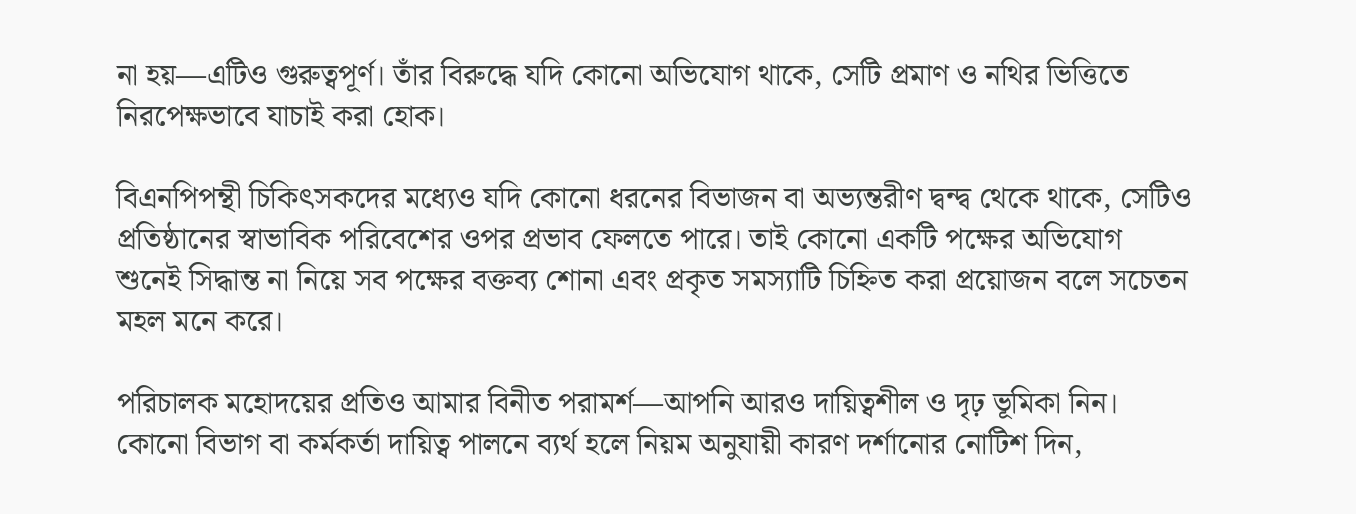না হয়—এটিও গুরুত্বপূর্ণ। তাঁর বিরুদ্ধে যদি কোনো অভিযোগ থাকে, সেটি প্রমাণ ও নথির ভিত্তিতে নিরপেক্ষভাবে যাচাই করা হোক।

বিএনপিপন্থী চিকিৎসকদের মধ্যেও যদি কোনো ধরনের বিভাজন বা অভ্যন্তরীণ দ্বন্দ্ব থেকে থাকে, সেটিও প্রতিষ্ঠানের স্বাভাবিক পরিবেশের ওপর প্রভাব ফেলতে পারে। তাই কোনো একটি পক্ষের অভিযোগ শুনেই সিদ্ধান্ত না নিয়ে সব পক্ষের বক্তব্য শোনা এবং প্রকৃত সমস্যাটি চিহ্নিত করা প্রয়োজন বলে সচেতন মহল মনে করে।

পরিচালক মহোদয়ের প্রতিও আমার বিনীত পরামর্শ—আপনি আরও দায়িত্বশীল ও দৃঢ় ভূমিকা নিন। কোনো বিভাগ বা কর্মকর্তা দায়িত্ব পালনে ব্যর্থ হলে নিয়ম অনুযায়ী কারণ দর্শানোর নোটিশ দিন,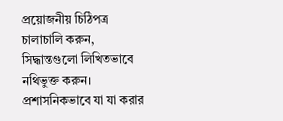প্রয়োজনীয় চিঠিপত্র চালাচালি করুন, সিদ্ধান্তগুলো লিখিতভাবে নথিভুক্ত করুন। প্রশাসনিকভাবে যা যা করার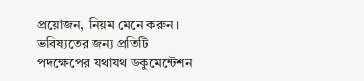প্রয়োজন, নিয়ম মেনে করুন। ভবিষ্যতের জন্য প্রতিটি পদক্ষেপের যথাযথ ডকুমেন্টেশন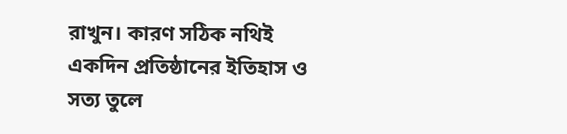রাখুন। কারণ সঠিক নথিই একদিন প্রতিষ্ঠানের ইতিহাস ও সত্য তুলে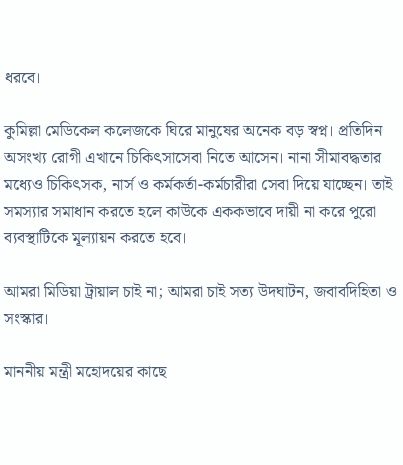ধরবে।

কুমিল্লা মেডিকেল কলেজকে ঘিরে মানুষের অনেক বড় স্বপ্ন। প্রতিদিন অসংখ্য রোগী এখানে চিকিৎসাসেবা নিতে আসেন। নানা সীমাবদ্ধতার মধ্যেও চিকিৎসক, নার্স ও কর্মকর্তা-কর্মচারীরা সেবা দিয়ে যাচ্ছেন। তাই সমস্যার সমাধান করতে হলে কাউকে এককভাবে দায়ী না করে পুরো ব্যবস্থাটিকে মূল্যায়ন করতে হবে।

আমরা মিডিয়া ট্রায়াল চাই না; আমরা চাই সত্য উদঘাটন, জবাবদিহিতা ও সংস্কার।

মাননীয় মন্ত্রী মহোদয়ের কাছে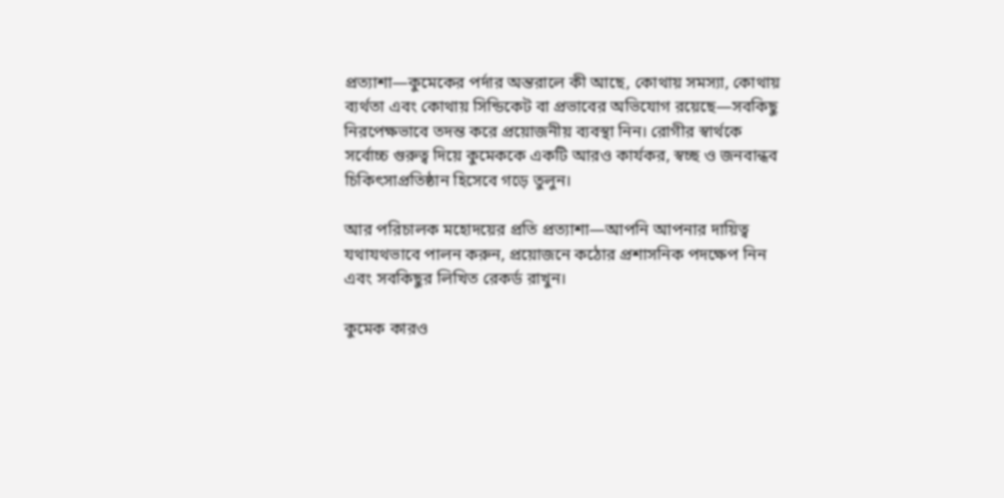প্রত্যাশা—কুমেকের পর্দার অন্তরালে কী আছে, কোথায় সমস্যা, কোথায় ব্যর্থতা এবং কোথায় সিন্ডিকেট বা প্রভাবের অভিযোগ রয়েছে—সবকিছু নিরপেক্ষভাবে তদন্ত করে প্রয়োজনীয় ব্যবস্থা নিন। রোগীর স্বার্থকে সর্বোচ্চ গুরুত্ব দিয়ে কুমেককে একটি আরও কার্যকর, স্বচ্ছ ও জনবান্ধব চিকিৎসাপ্রতিষ্ঠান হিসেবে গড়ে তুলুন।

আর পরিচালক মহোদয়ের প্রতি প্রত্যাশা—আপনি আপনার দায়িত্ব যথাযথভাবে পালন করুন, প্রয়োজনে কঠোর প্রশাসনিক পদক্ষেপ নিন এবং সবকিছুর লিখিত রেকর্ড রাখুন।

কুমেক কারও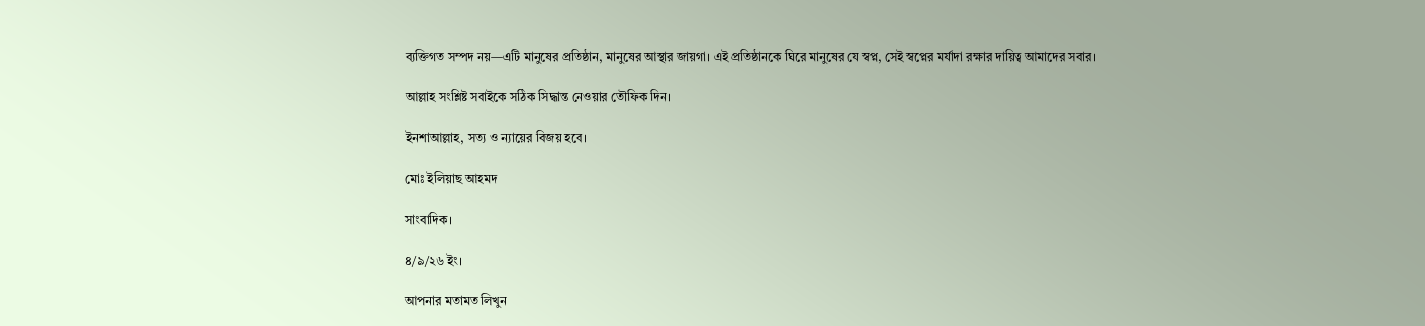ব্যক্তিগত সম্পদ নয়—এটি মানুষের প্রতিষ্ঠান, মানুষের আস্থার জায়গা। এই প্রতিষ্ঠানকে ঘিরে মানুষের যে স্বপ্ন, সেই স্বপ্নের মর্যাদা রক্ষার দায়িত্ব আমাদের সবার।

আল্লাহ সংশ্লিষ্ট সবাইকে সঠিক সিদ্ধান্ত নেওয়ার তৌফিক দিন।

ইনশাআল্লাহ, সত্য ও ন্যায়ের বিজয় হবে।

মোঃ ইলিয়াছ আহমদ

সাংবাদিক।

৪/৯/২৬ ইং।

আপনার মতামত লিখুন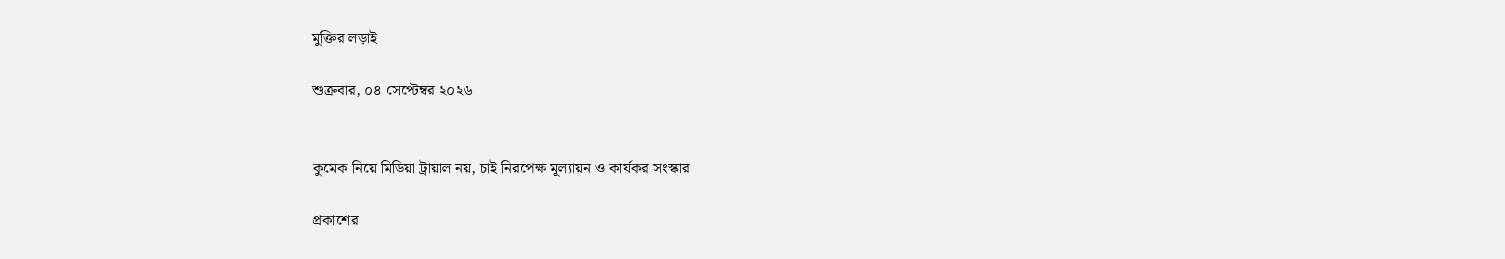মুক্তির লড়াই

শুক্রবার, ০৪ সেপ্টেম্বর ২০২৬


কুমেক নিয়ে মিডিয়া ট্রায়াল নয়, চাই নিরপেক্ষ মূল্যায়ন ও কার্যকর সংস্কার

প্রকাশের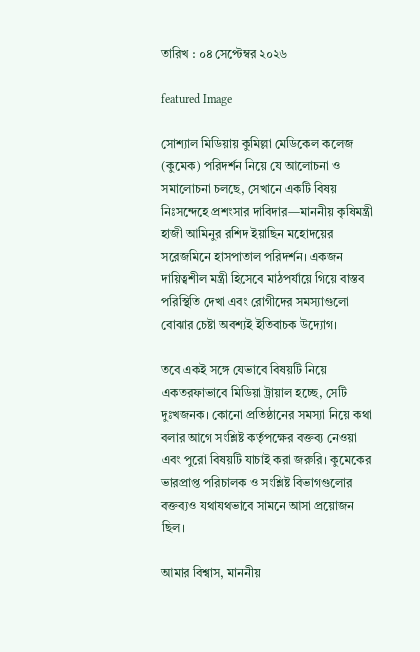তারিখ : ০৪ সেপ্টেম্বর ২০২৬

featured Image

সোশ্যাল মিডিয়ায় কুমিল্লা মেডিকেল কলেজ (কুমেক) পরিদর্শন নিয়ে যে আলোচনা ও সমালোচনা চলছে, সেখানে একটি বিষয় নিঃসন্দেহে প্রশংসার দাবিদার—মাননীয় কৃষিমন্ত্রী হাজী আমিনুর রশিদ ইয়াছিন মহোদয়ের সরেজমিনে হাসপাতাল পরিদর্শন। একজন দায়িত্বশীল মন্ত্রী হিসেবে মাঠপর্যায়ে গিয়ে বাস্তব পরিস্থিতি দেখা এবং রোগীদের সমস্যাগুলো বোঝার চেষ্টা অবশ্যই ইতিবাচক উদ্যোগ।

তবে একই সঙ্গে যেভাবে বিষয়টি নিয়ে একতরফাভাবে মিডিয়া ট্রায়াল হচ্ছে, সেটি দুঃখজনক। কোনো প্রতিষ্ঠানের সমস্যা নিয়ে কথা বলার আগে সংশ্লিষ্ট কর্তৃপক্ষের বক্তব্য নেওয়া এবং পুরো বিষয়টি যাচাই করা জরুরি। কুমেকের ভারপ্রাপ্ত পরিচালক ও সংশ্লিষ্ট বিভাগগুলোর বক্তব্যও যথাযথভাবে সামনে আসা প্রয়োজন ছিল।

আমার বিশ্বাস, মাননীয়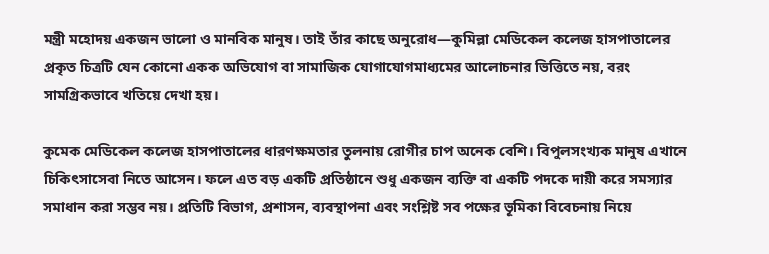মন্ত্রী মহোদয় একজন ভালো ও মানবিক মানুষ। তাই তাঁর কাছে অনুরোধ—কুমিল্লা মেডিকেল কলেজ হাসপাতালের প্রকৃত চিত্রটি যেন কোনো একক অভিযোগ বা সামাজিক যোগাযোগমাধ্যমের আলোচনার ভিত্তিতে নয়, বরং সামগ্রিকভাবে খতিয়ে দেখা হয়।

কুমেক মেডিকেল কলেজ হাসপাতালের ধারণক্ষমতার তুলনায় রোগীর চাপ অনেক বেশি। বিপুলসংখ্যক মানুষ এখানে চিকিৎসাসেবা নিতে আসেন। ফলে এত বড় একটি প্রতিষ্ঠানে শুধু একজন ব্যক্তি বা একটি পদকে দায়ী করে সমস্যার সমাধান করা সম্ভব নয়। প্রতিটি বিভাগ, প্রশাসন, ব্যবস্থাপনা এবং সংশ্লিষ্ট সব পক্ষের ভূমিকা বিবেচনায় নিয়ে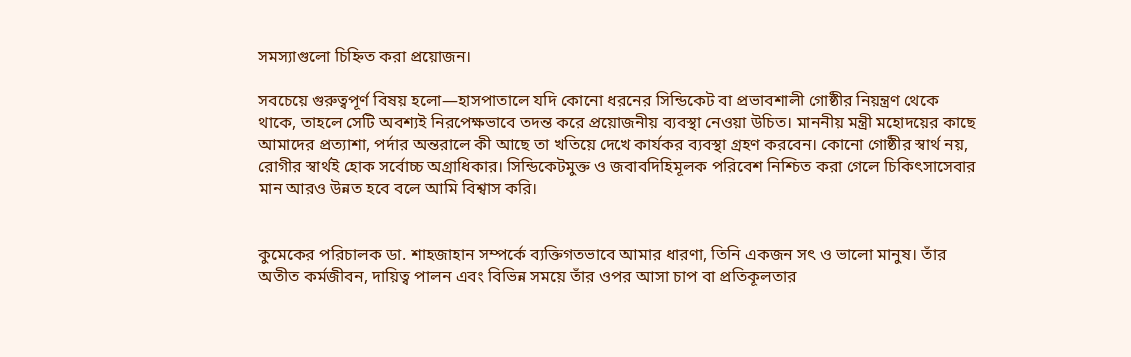সমস্যাগুলো চিহ্নিত করা প্রয়োজন।

সবচেয়ে গুরুত্বপূর্ণ বিষয় হলো—হাসপাতালে যদি কোনো ধরনের সিন্ডিকেট বা প্রভাবশালী গোষ্ঠীর নিয়ন্ত্রণ থেকে থাকে, তাহলে সেটি অবশ্যই নিরপেক্ষভাবে তদন্ত করে প্রয়োজনীয় ব্যবস্থা নেওয়া উচিত। মাননীয় মন্ত্রী মহোদয়ের কাছে আমাদের প্রত্যাশা, পর্দার অন্তরালে কী আছে তা খতিয়ে দেখে কার্যকর ব্যবস্থা গ্রহণ করবেন। কোনো গোষ্ঠীর স্বার্থ নয়, রোগীর স্বার্থই হোক সর্বোচ্চ অগ্রাধিকার। সিন্ডিকেটমুক্ত ও জবাবদিহিমূলক পরিবেশ নিশ্চিত করা গেলে চিকিৎসাসেবার মান আরও উন্নত হবে বলে আমি বিশ্বাস করি।


কুমেকের পরিচালক ডা. শাহজাহান সম্পর্কে ব্যক্তিগতভাবে আমার ধারণা, তিনি একজন সৎ ও ভালো মানুষ। তাঁর অতীত কর্মজীবন, দায়িত্ব পালন এবং বিভিন্ন সময়ে তাঁর ওপর আসা চাপ বা প্রতিকূলতার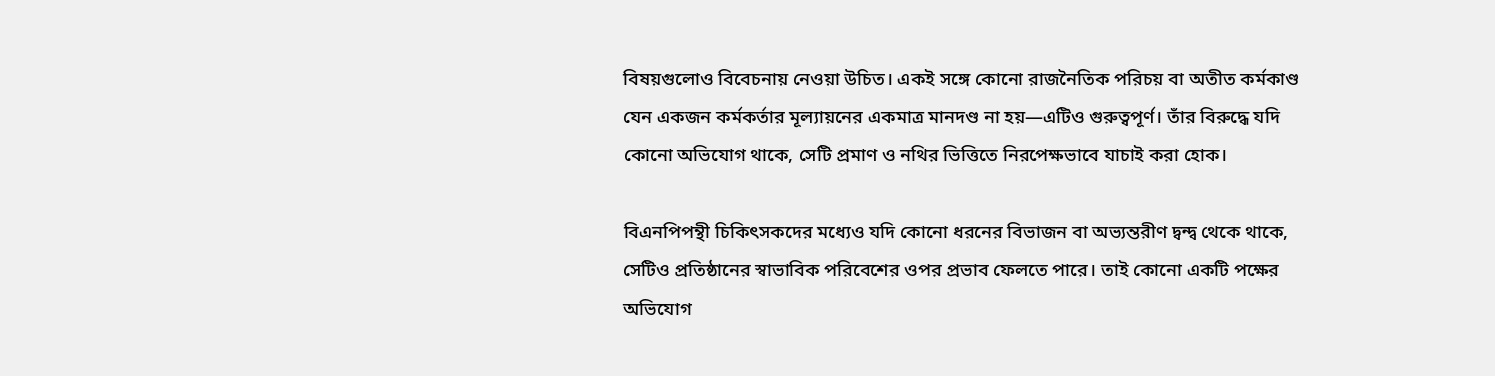বিষয়গুলোও বিবেচনায় নেওয়া উচিত। একই সঙ্গে কোনো রাজনৈতিক পরিচয় বা অতীত কর্মকাণ্ড যেন একজন কর্মকর্তার মূল্যায়নের একমাত্র মানদণ্ড না হয়—এটিও গুরুত্বপূর্ণ। তাঁর বিরুদ্ধে যদি কোনো অভিযোগ থাকে, সেটি প্রমাণ ও নথির ভিত্তিতে নিরপেক্ষভাবে যাচাই করা হোক।

বিএনপিপন্থী চিকিৎসকদের মধ্যেও যদি কোনো ধরনের বিভাজন বা অভ্যন্তরীণ দ্বন্দ্ব থেকে থাকে, সেটিও প্রতিষ্ঠানের স্বাভাবিক পরিবেশের ওপর প্রভাব ফেলতে পারে। তাই কোনো একটি পক্ষের অভিযোগ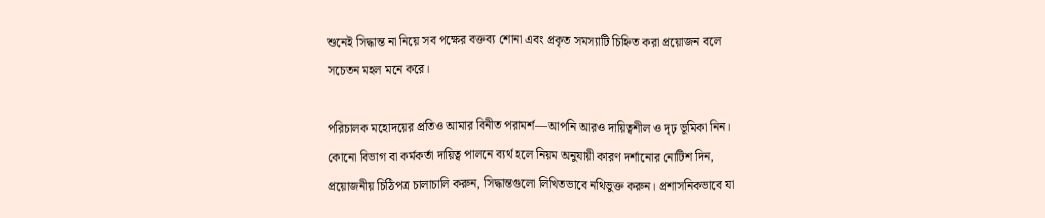শুনেই সিদ্ধান্ত না নিয়ে সব পক্ষের বক্তব্য শোনা এবং প্রকৃত সমস্যাটি চিহ্নিত করা প্রয়োজন বলে সচেতন মহল মনে করে।

পরিচালক মহোদয়ের প্রতিও আমার বিনীত পরামর্শ—আপনি আরও দায়িত্বশীল ও দৃঢ় ভূমিকা নিন। কোনো বিভাগ বা কর্মকর্তা দায়িত্ব পালনে ব্যর্থ হলে নিয়ম অনুযায়ী কারণ দর্শানোর নোটিশ দিন, প্রয়োজনীয় চিঠিপত্র চালাচালি করুন, সিদ্ধান্তগুলো লিখিতভাবে নথিভুক্ত করুন। প্রশাসনিকভাবে যা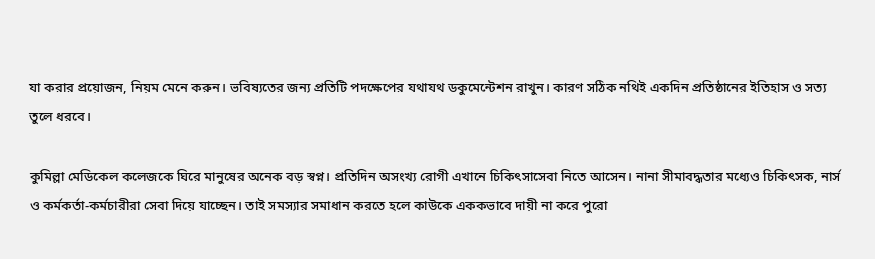যা করার প্রয়োজন, নিয়ম মেনে করুন। ভবিষ্যতের জন্য প্রতিটি পদক্ষেপের যথাযথ ডকুমেন্টেশন রাখুন। কারণ সঠিক নথিই একদিন প্রতিষ্ঠানের ইতিহাস ও সত্য তুলে ধরবে।

কুমিল্লা মেডিকেল কলেজকে ঘিরে মানুষের অনেক বড় স্বপ্ন। প্রতিদিন অসংখ্য রোগী এখানে চিকিৎসাসেবা নিতে আসেন। নানা সীমাবদ্ধতার মধ্যেও চিকিৎসক, নার্স ও কর্মকর্তা-কর্মচারীরা সেবা দিয়ে যাচ্ছেন। তাই সমস্যার সমাধান করতে হলে কাউকে এককভাবে দায়ী না করে পুরো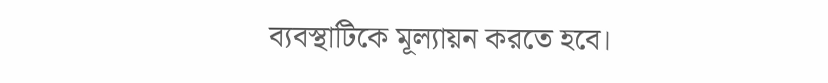ব্যবস্থাটিকে মূল্যায়ন করতে হবে।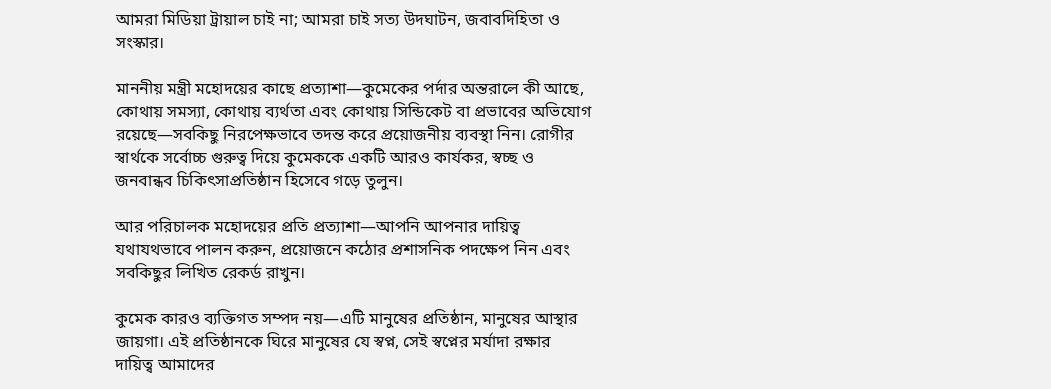আমরা মিডিয়া ট্রায়াল চাই না; আমরা চাই সত্য উদঘাটন, জবাবদিহিতা ও সংস্কার।

মাননীয় মন্ত্রী মহোদয়ের কাছে প্রত্যাশা—কুমেকের পর্দার অন্তরালে কী আছে, কোথায় সমস্যা, কোথায় ব্যর্থতা এবং কোথায় সিন্ডিকেট বা প্রভাবের অভিযোগ রয়েছে—সবকিছু নিরপেক্ষভাবে তদন্ত করে প্রয়োজনীয় ব্যবস্থা নিন। রোগীর স্বার্থকে সর্বোচ্চ গুরুত্ব দিয়ে কুমেককে একটি আরও কার্যকর, স্বচ্ছ ও জনবান্ধব চিকিৎসাপ্রতিষ্ঠান হিসেবে গড়ে তুলুন।

আর পরিচালক মহোদয়ের প্রতি প্রত্যাশা—আপনি আপনার দায়িত্ব যথাযথভাবে পালন করুন, প্রয়োজনে কঠোর প্রশাসনিক পদক্ষেপ নিন এবং সবকিছুর লিখিত রেকর্ড রাখুন।

কুমেক কারও ব্যক্তিগত সম্পদ নয়—এটি মানুষের প্রতিষ্ঠান, মানুষের আস্থার জায়গা। এই প্রতিষ্ঠানকে ঘিরে মানুষের যে স্বপ্ন, সেই স্বপ্নের মর্যাদা রক্ষার দায়িত্ব আমাদের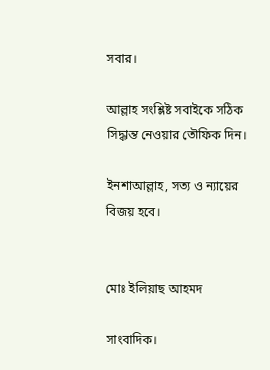সবার।

আল্লাহ সংশ্লিষ্ট সবাইকে সঠিক সিদ্ধান্ত নেওয়ার তৌফিক দিন।

ইনশাআল্লাহ, সত্য ও ন্যায়ের বিজয় হবে।


মোঃ ইলিয়াছ আহমদ

সাংবাদিক।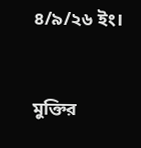৪/৯/২৬ ইং।


মুক্তির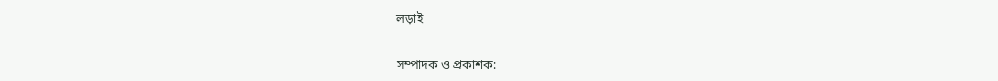লড়াই

সম্পাদক ও প্রকাশক: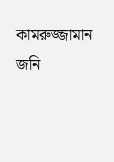কামরুজ্জামান জনি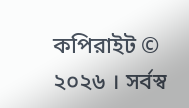কপিরাইট © ২০২৬ । সর্বস্ব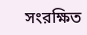সংরক্ষিত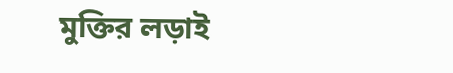মুক্তির লড়াই